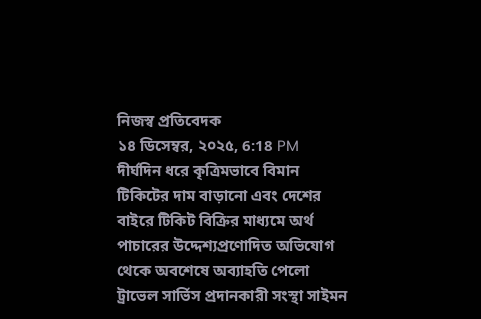নিজস্ব প্রতিবেদক
১৪ ডিসেম্বর, ২০২৫, 6:18 PM
দীর্ঘদিন ধরে কৃত্রিমভাবে বিমান টিকিটের দাম বাড়ানো এবং দেশের বাইরে টিকিট বিক্রির মাধ্যমে অর্থ পাচারের উদ্দেশ্যপ্রণোদিত অভিযোগ থেকে অবশেষে অব্যাহতি পেলো ট্রাভেল সার্ভিস প্রদানকারী সংস্থা সাইমন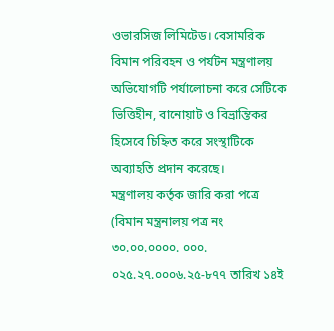ওভারসিজ লিমিটেড। বেসামরিক বিমান পরিবহন ও পর্যটন মন্ত্রণালয় অভিযোগটি পর্যালোচনা করে সেটিকে ভিত্তিহীন, বানোয়াট ও বিভ্রান্তিকর হিসেবে চিহ্নিত করে সংস্থাটিকে অব্যাহতি প্রদান করেছে।
মন্ত্রণালয় কর্তৃক জারি করা পত্রে (বিমান মন্ত্রনালয় পত্র নং ৩০.০০.০০০০. ০০০. ০২৫.২৭.০০০৬.২৫-৮৭৭ তারিখ ১৪ই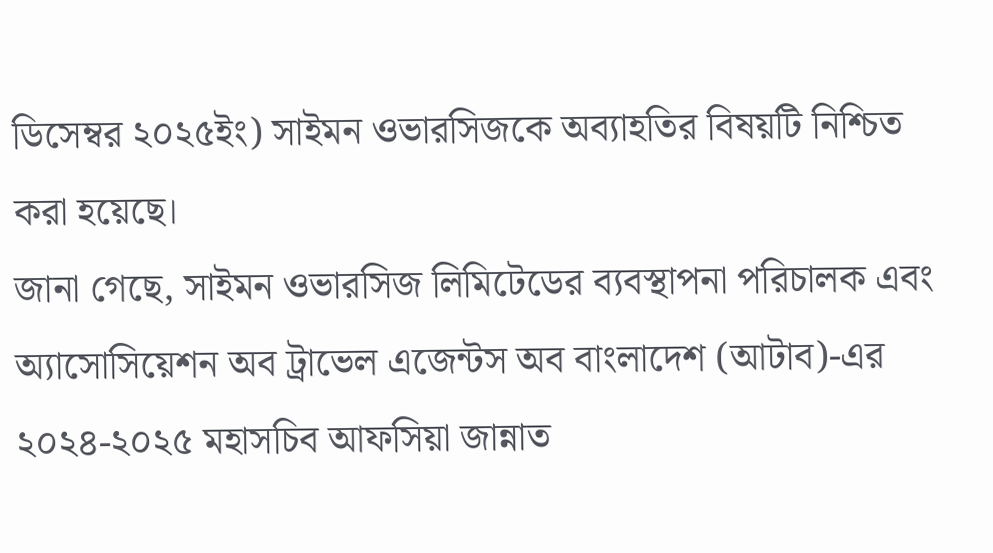ডিসেম্বর ২০২৫ইং) সাইমন ওভারসিজকে অব্যাহতির বিষয়টি নিশ্চিত করা হয়েছে।
জানা গেছে, সাইমন ওভারসিজ লিমিটেডের ব্যবস্থাপনা পরিচালক এবং অ্যাসোসিয়েশন অব ট্রাভেল এজেন্টস অব বাংলাদেশ (আটাব)-এর ২০২৪-২০২৫ মহাসচিব আফসিয়া জান্নাত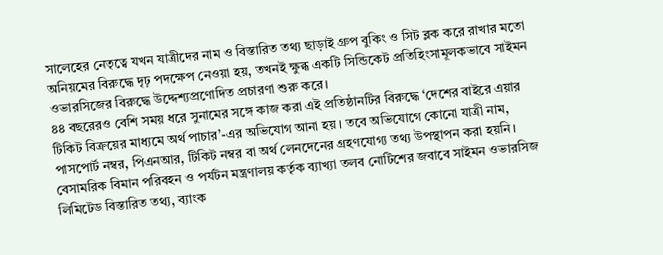সালেহের নেতৃত্বে যখন যাত্রীদের নাম ও বিস্তারিত তথ্য ছাড়াই গ্রুপ বুকিং ও সিট ব্লক করে রাখার মতো অনিয়মের বিরুদ্ধে দৃঢ় পদক্ষেপ নেওয়া হয়, তখনই ক্ষুব্ধ একটি সিন্ডিকেট প্রতিহিংসামূলকভাবে সাইমন ওভারসিজের বিরুদ্ধে উদ্দেশ্যপ্রণোদিত প্রচারণা শুরু করে।
৪৪ বছরেরও বেশি সময় ধরে সুনামের সঙ্গে কাজ করা এই প্রতিষ্ঠানটির বিরুদ্ধে ‘দেশের বাইরে এয়ার টিকিট বিক্রয়ের মাধ্যমে অর্থ পাচার’-এর অভিযোগ আনা হয়। তবে অভিযোগে কোনো যাত্রী নাম, পাসপোর্ট নম্বর, পিএনআর, টিকিট নম্বর বা অর্থ লেনদেনের গ্রহণযোগ্য তথ্য উপস্থাপন করা হয়নি।
বেসামরিক বিমান পরিবহন ও পর্যটন মন্ত্রণালয় কর্তৃক ব্যাখ্যা তলব নোটিশের জবাবে সাইমন ওভারসিজ লিমিটেড বিস্তারিত তথ্য, ব্যাংক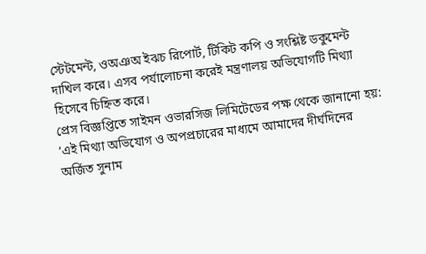স্টেটমেন্ট, ওঅঞঅ ইঝচ রিপোর্ট, টিকিট কপি ও সংশ্লিষ্ট ডকুমেন্ট দাখিল করে। এসব পর্যালোচনা করেই মন্ত্রণালয় অভিযোগটি মিথ্যা হিসেবে চিহ্নিত করে।
প্রেস বিজ্ঞপ্তিতে সাইমন ওভারসিজ লিমিটেডের পক্ষ থেকে জানানো হয়:
‘এই মিথ্যা অভিযোগ ও অপপ্রচারের মাধ্যমে আমাদের দীর্ঘদিনের অর্জিত সুনাম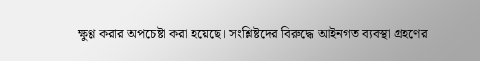ক্ষুণ্ণ করার অপচেষ্টা করা হয়েছে। সংশ্লিষ্টদের বিরুদ্ধে আইনগত ব্যবস্থা গ্রহণের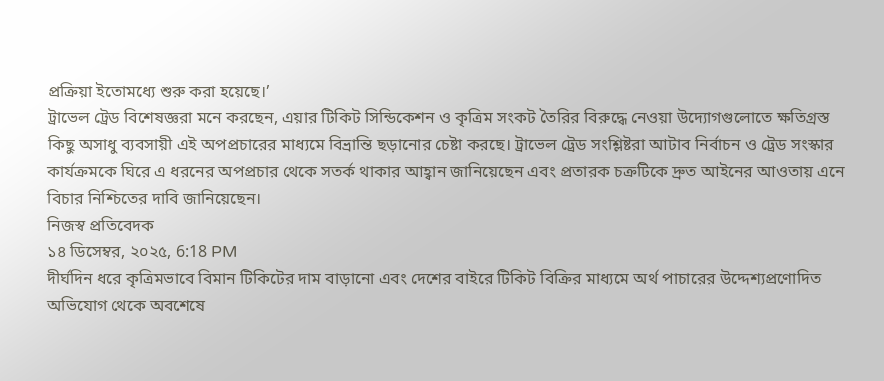প্রক্রিয়া ইতোমধ্যে শুরু করা হয়েছে।’
ট্রাভেল ট্রেড বিশেষজ্ঞরা মনে করছেন, এয়ার টিকিট সিন্ডিকেশন ও কৃত্রিম সংকট তৈরির বিরুদ্ধে নেওয়া উদ্যোগগুলোতে ক্ষতিগ্রস্ত কিছু অসাধু ব্যবসায়ী এই অপপ্রচারের মাধ্যমে বিভ্রান্তি ছড়ানোর চেষ্টা করছে। ট্রাভেল ট্রেড সংশ্লিষ্টরা আটাব নির্বাচন ও ট্রেড সংস্কার কার্যক্রমকে ঘিরে এ ধরনের অপপ্রচার থেকে সতর্ক থাকার আহ্বান জানিয়েছেন এবং প্রতারক চক্রটিকে দ্রুত আইনের আওতায় এনে বিচার নিশ্চিতের দাবি জানিয়েছেন।
নিজস্ব প্রতিবেদক
১৪ ডিসেম্বর, ২০২৫, 6:18 PM
দীর্ঘদিন ধরে কৃত্রিমভাবে বিমান টিকিটের দাম বাড়ানো এবং দেশের বাইরে টিকিট বিক্রির মাধ্যমে অর্থ পাচারের উদ্দেশ্যপ্রণোদিত অভিযোগ থেকে অবশেষে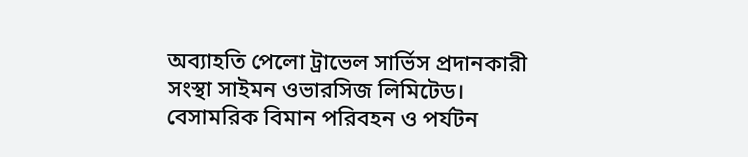অব্যাহতি পেলো ট্রাভেল সার্ভিস প্রদানকারী সংস্থা সাইমন ওভারসিজ লিমিটেড। বেসামরিক বিমান পরিবহন ও পর্যটন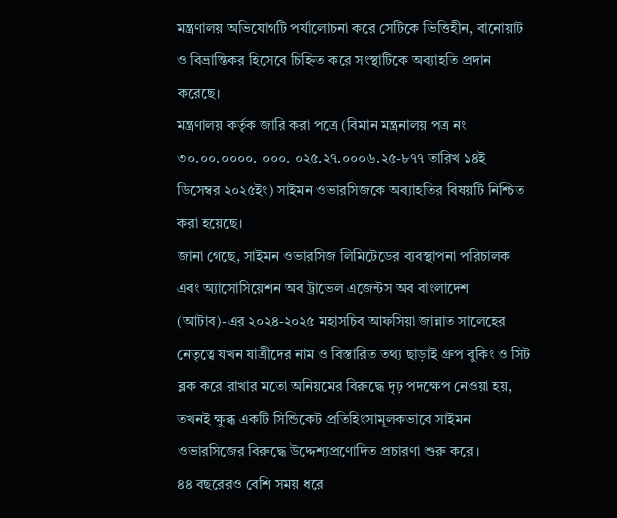মন্ত্রণালয় অভিযোগটি পর্যালোচনা করে সেটিকে ভিত্তিহীন, বানোয়াট ও বিভ্রান্তিকর হিসেবে চিহ্নিত করে সংস্থাটিকে অব্যাহতি প্রদান করেছে।
মন্ত্রণালয় কর্তৃক জারি করা পত্রে (বিমান মন্ত্রনালয় পত্র নং ৩০.০০.০০০০. ০০০. ০২৫.২৭.০০০৬.২৫-৮৭৭ তারিখ ১৪ই ডিসেম্বর ২০২৫ইং) সাইমন ওভারসিজকে অব্যাহতির বিষয়টি নিশ্চিত করা হয়েছে।
জানা গেছে, সাইমন ওভারসিজ লিমিটেডের ব্যবস্থাপনা পরিচালক এবং অ্যাসোসিয়েশন অব ট্রাভেল এজেন্টস অব বাংলাদেশ (আটাব)-এর ২০২৪-২০২৫ মহাসচিব আফসিয়া জান্নাত সালেহের নেতৃত্বে যখন যাত্রীদের নাম ও বিস্তারিত তথ্য ছাড়াই গ্রুপ বুকিং ও সিট ব্লক করে রাখার মতো অনিয়মের বিরুদ্ধে দৃঢ় পদক্ষেপ নেওয়া হয়, তখনই ক্ষুব্ধ একটি সিন্ডিকেট প্রতিহিংসামূলকভাবে সাইমন ওভারসিজের বিরুদ্ধে উদ্দেশ্যপ্রণোদিত প্রচারণা শুরু করে।
৪৪ বছরেরও বেশি সময় ধরে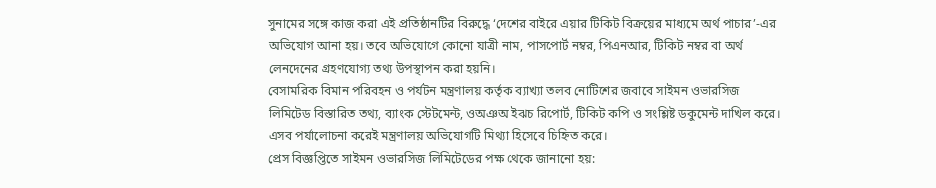সুনামের সঙ্গে কাজ করা এই প্রতিষ্ঠানটির বিরুদ্ধে ‘দেশের বাইরে এয়ার টিকিট বিক্রয়ের মাধ্যমে অর্থ পাচার’-এর অভিযোগ আনা হয়। তবে অভিযোগে কোনো যাত্রী নাম, পাসপোর্ট নম্বর, পিএনআর, টিকিট নম্বর বা অর্থ লেনদেনের গ্রহণযোগ্য তথ্য উপস্থাপন করা হয়নি।
বেসামরিক বিমান পরিবহন ও পর্যটন মন্ত্রণালয় কর্তৃক ব্যাখ্যা তলব নোটিশের জবাবে সাইমন ওভারসিজ লিমিটেড বিস্তারিত তথ্য, ব্যাংক স্টেটমেন্ট, ওঅঞঅ ইঝচ রিপোর্ট, টিকিট কপি ও সংশ্লিষ্ট ডকুমেন্ট দাখিল করে। এসব পর্যালোচনা করেই মন্ত্রণালয় অভিযোগটি মিথ্যা হিসেবে চিহ্নিত করে।
প্রেস বিজ্ঞপ্তিতে সাইমন ওভারসিজ লিমিটেডের পক্ষ থেকে জানানো হয়: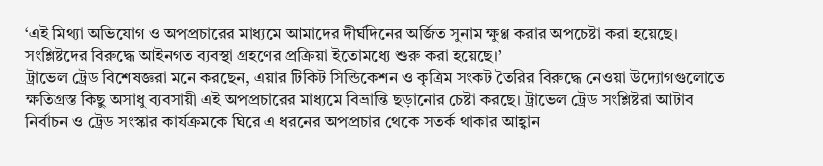‘এই মিথ্যা অভিযোগ ও অপপ্রচারের মাধ্যমে আমাদের দীর্ঘদিনের অর্জিত সুনাম ক্ষুণ্ণ করার অপচেষ্টা করা হয়েছে। সংশ্লিষ্টদের বিরুদ্ধে আইনগত ব্যবস্থা গ্রহণের প্রক্রিয়া ইতোমধ্যে শুরু করা হয়েছে।’
ট্রাভেল ট্রেড বিশেষজ্ঞরা মনে করছেন, এয়ার টিকিট সিন্ডিকেশন ও কৃত্রিম সংকট তৈরির বিরুদ্ধে নেওয়া উদ্যোগগুলোতে ক্ষতিগ্রস্ত কিছু অসাধু ব্যবসায়ী এই অপপ্রচারের মাধ্যমে বিভ্রান্তি ছড়ানোর চেষ্টা করছে। ট্রাভেল ট্রেড সংশ্লিষ্টরা আটাব নির্বাচন ও ট্রেড সংস্কার কার্যক্রমকে ঘিরে এ ধরনের অপপ্রচার থেকে সতর্ক থাকার আহ্বান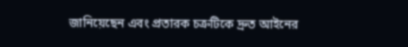জানিয়েছেন এবং প্রতারক চক্রটিকে দ্রুত আইনের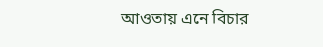আওতায় এনে বিচার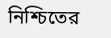নিশ্চিতের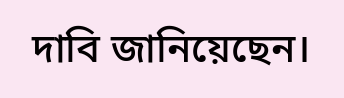দাবি জানিয়েছেন।